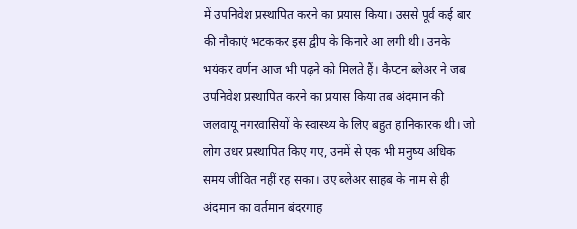में उपनिवेश प्रस्थापित करने का प्रयास किया। उससे पूर्व कई बार की नौकाएं भटककर इस द्वीप के किनारे आ लगी थी। उनके भयंकर वर्णन आज भी पढ़ने को मिलते हैं। कैप्टन ब्लेअर ने जब उपनिवेश प्रस्थापित करने का प्रयास किया तब अंदमान की जलवायू नगरवासियों के स्वास्थ्य के लिए बहुत हानिकारक थी। जो लोग उधर प्रस्थापित किए गए, उनमें से एक भी मनुष्य अधिक समय जीवित नहीं रह सका। उए ब्लेअर साहब के नाम से ही अंदमान का वर्तमान बंदरगाह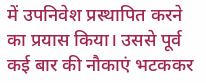में उपनिवेश प्रस्थापित करने का प्रयास किया। उससे पूर्व कई बार की नौकाएं भटककर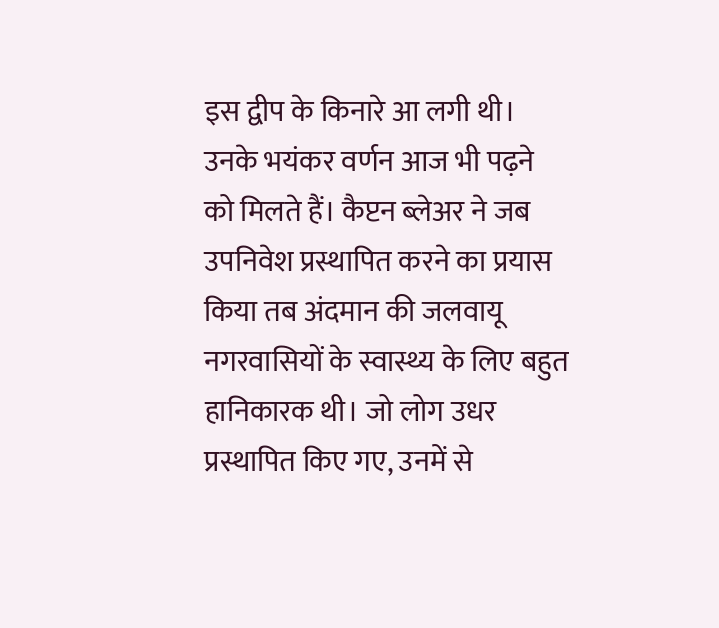इस द्वीप के किनारे आ लगी थी। उनके भयंकर वर्णन आज भी पढ़ने को मिलते हैं। कैप्टन ब्लेअर ने जब उपनिवेश प्रस्थापित करने का प्रयास किया तब अंदमान की जलवायू नगरवासियों के स्वास्थ्य के लिए बहुत हानिकारक थी। जो लोग उधर प्रस्थापित किए गए, उनमें से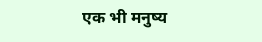एक भी मनुष्य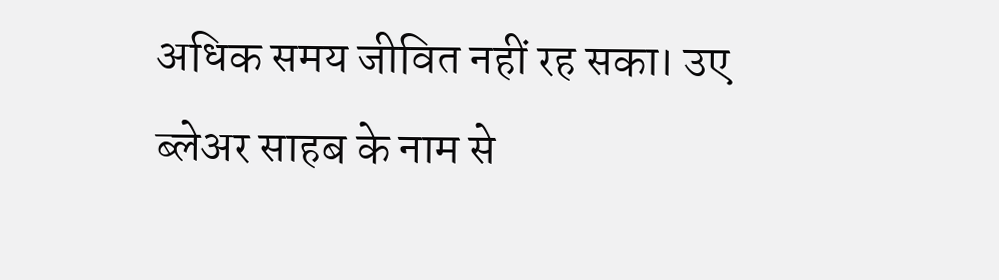अधिक समय जीवित नहीं रह सका। उए ब्लेअर साहब के नाम से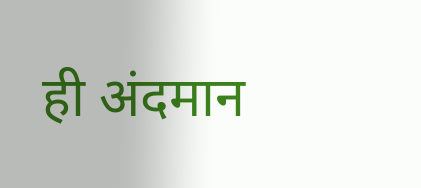ही अंदमान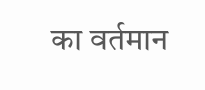का वर्तमान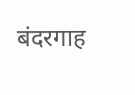बंदरगाह